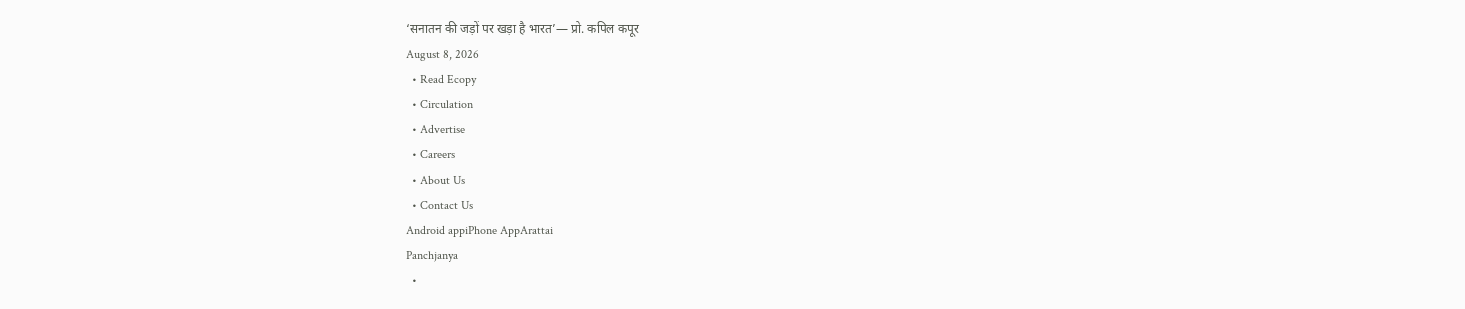‘सनातन की जड़ों पर खड़ा है भारत’— प्रो. कपिल कपूर
August 8, 2026
  • Read Ecopy
  • Circulation
  • Advertise
  • Careers
  • About Us
  • Contact Us
Android appiPhone AppArattai
Panchjanya
  •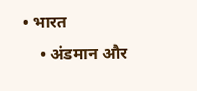• भारत
    • अंडमान और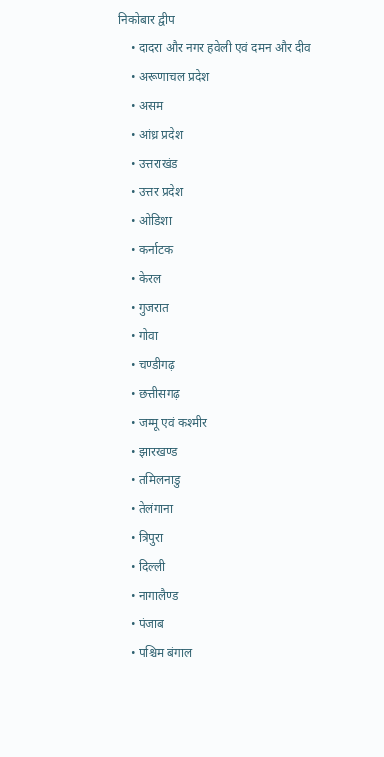निकोबार द्वीप
    • दादरा और नगर हवेली एवं दमन और दीव
    • अरूणाचल प्रदेश
    • असम
    • आंध्र प्रदेश
    • उत्तराखंड
    • उत्तर प्रदेश
    • ओडिशा
    • कर्नाटक
    • केरल
    • गुजरात
    • गोवा
    • चण्‍डीगढ़
    • छत्तीसगढ़
    • जम्‍मू एवं कश्‍मीर
    • झारखण्‍ड
    • तमिलनाडु
    • तेलंगाना
    • त्रिपुरा
    • दिल्ली
    • नागालैण्‍ड
    • पंजाब
    • पश्चिम बंगाल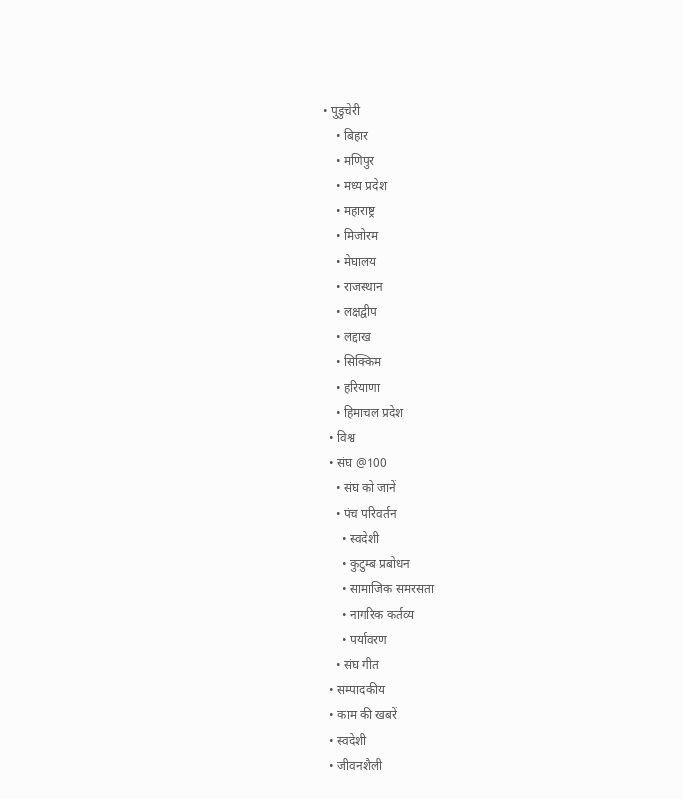• पुडुचेरी
    • बिहार
    • मणिपुर
    • मध्य प्रदेश
    • महाराष्ट्र
    • मिजोरम
    • मेघालय
    • राजस्थान
    • लक्षद्वीप
    • लद्दाख
    • सिक्किम
    • हरियाणा
    • हिमाचल प्रदेश
  • विश्व
  • संघ @100
    • संघ को जानें
    • पंच परिवर्तन
      • स्वदेशी
      • कुटुम्ब प्रबोधन
      • सामाजिक समरसता
      • नागरिक कर्तव्य
      • पर्यावरण
    • संघ गीत
  • सम्पादकीय
  • काम की खबरें
  • स्वदेशी
  • जीवनशैली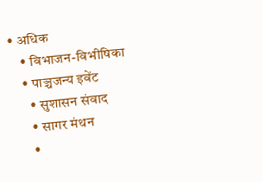• अधिक
    • विभाजन-विभीषिका
    • पाञ्चजन्य इवेंट
      • सुशासन संवाद
      • सागर मंथन
      •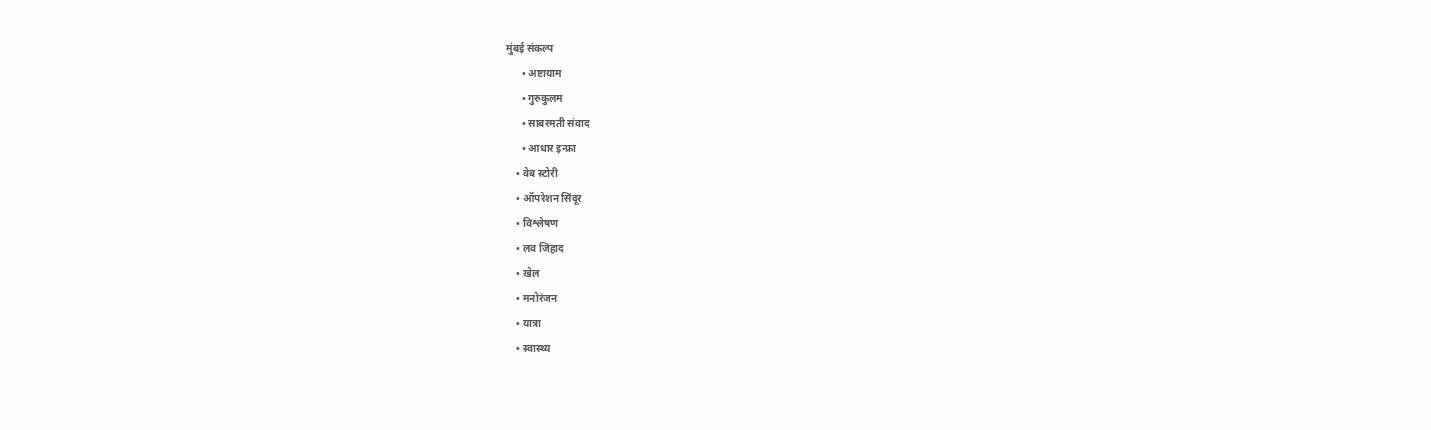मुंबई संकल्प
      • अष्टायाम
      • गुरुकुलम
      • साबरमती संवाद
      • आधार इन्फ्रा
    • वेब स्टोरी
    • ऑपरेशन सिंदूर
    • विश्लेषण
    • लव जिहाद
    • खेल
    • मनोरंजन
    • यात्रा
    • स्वास्थ्य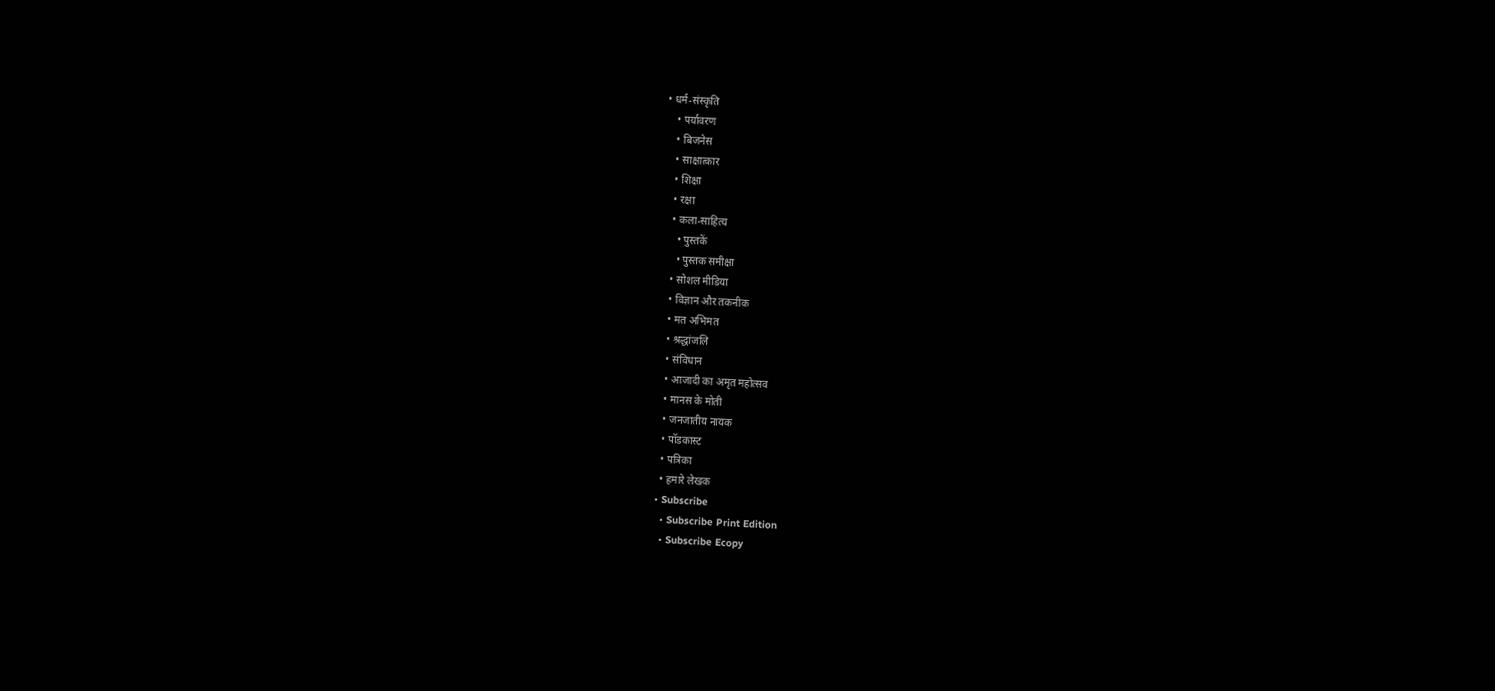• धर्म-संस्कृति
    • पर्यावरण
    • बिजनेस
    • साक्षात्कार
    • शिक्षा
    • रक्षा
    • कला-साहित्य
      • पुस्तकें
      • पुस्तक समीक्षा
    • सोशल मीडिया
    • विज्ञान और तकनीक
    • मत अभिमत
    • श्रद्धांजलि
    • संविधान
    • आजादी का अमृत महोत्सव
    • मानस के मोती
    • जनजातीय नायक
    • पॉडकास्ट
    • पत्रिका
    • हमारे लेखक
  • Subscribe
    • Subscribe Print Edition
    • Subscribe Ecopy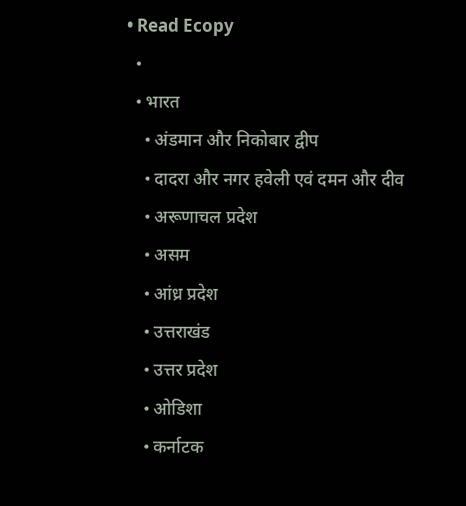• Read Ecopy
  •
  • भारत
    • अंडमान और निकोबार द्वीप
    • दादरा और नगर हवेली एवं दमन और दीव
    • अरूणाचल प्रदेश
    • असम
    • आंध्र प्रदेश
    • उत्तराखंड
    • उत्तर प्रदेश
    • ओडिशा
    • कर्नाटक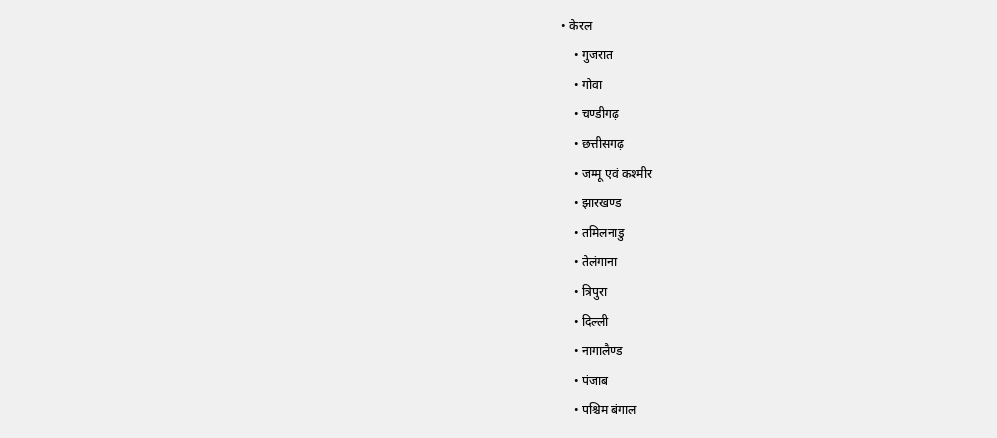• केरल
    • गुजरात
    • गोवा
    • चण्‍डीगढ़
    • छत्तीसगढ़
    • जम्‍मू एवं कश्‍मीर
    • झारखण्‍ड
    • तमिलनाडु
    • तेलंगाना
    • त्रिपुरा
    • दिल्ली
    • नागालैण्‍ड
    • पंजाब
    • पश्चिम बंगाल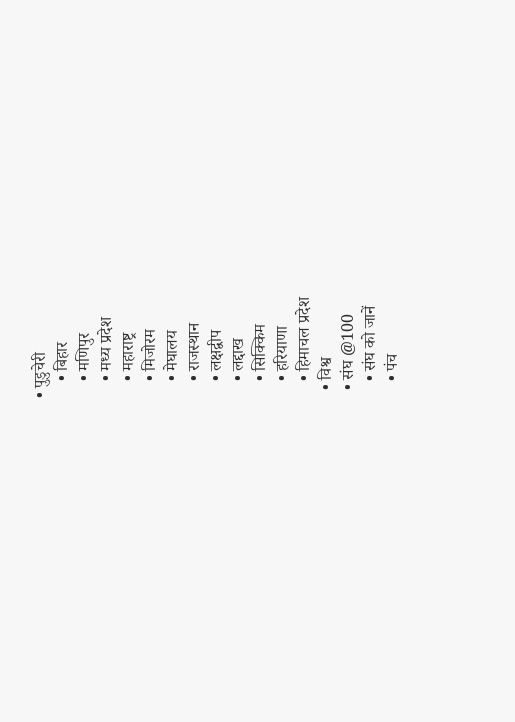• पुडुचेरी
    • बिहार
    • मणिपुर
    • मध्य प्रदेश
    • महाराष्ट्र
    • मिजोरम
    • मेघालय
    • राजस्थान
    • लक्षद्वीप
    • लद्दाख
    • सिक्किम
    • हरियाणा
    • हिमाचल प्रदेश
  • विश्व
  • संघ @100
    • संघ को जानें
    • पंच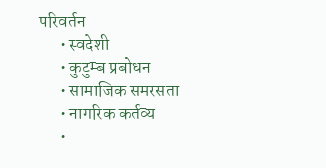परिवर्तन
      • स्वदेशी
      • कुटुम्ब प्रबोधन
      • सामाजिक समरसता
      • नागरिक कर्तव्य
      •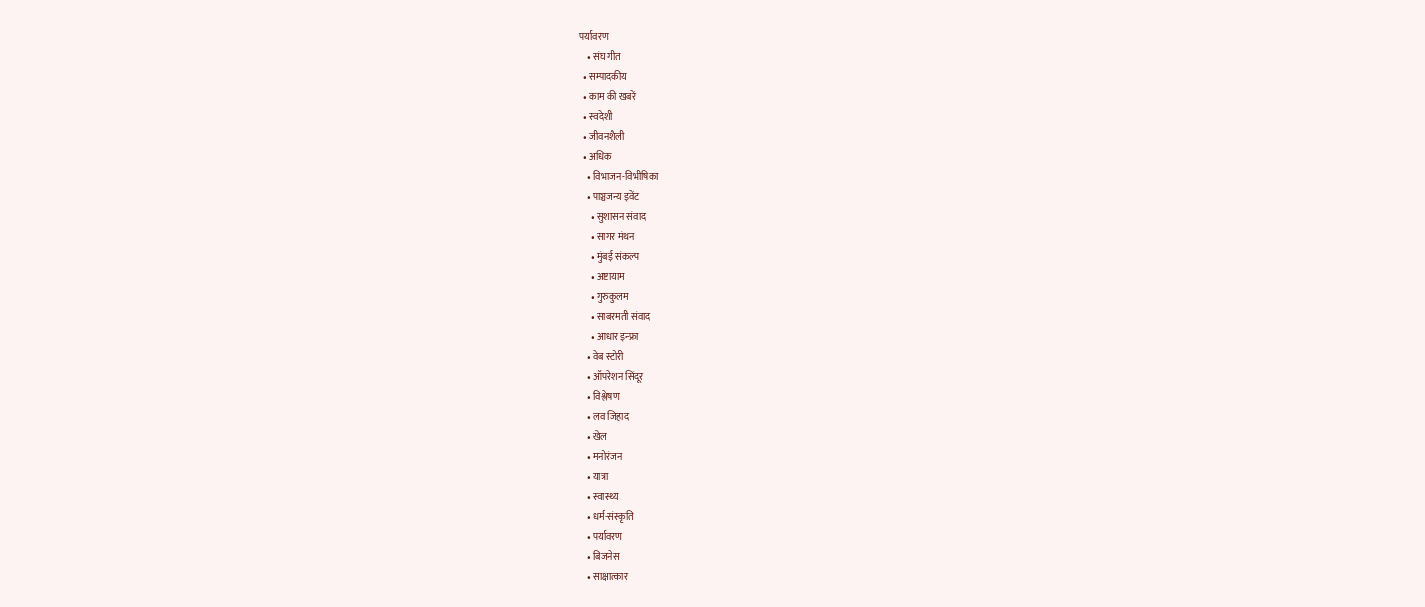पर्यावरण
    • संघ गीत
  • सम्पादकीय
  • काम की खबरें
  • स्वदेशी
  • जीवनशैली
  • अधिक
    • विभाजन-विभीषिका
    • पाञ्चजन्य इवेंट
      • सुशासन संवाद
      • सागर मंथन
      • मुंबई संकल्प
      • अष्टायाम
      • गुरुकुलम
      • साबरमती संवाद
      • आधार इन्फ्रा
    • वेब स्टोरी
    • ऑपरेशन सिंदूर
    • विश्लेषण
    • लव जिहाद
    • खेल
    • मनोरंजन
    • यात्रा
    • स्वास्थ्य
    • धर्म-संस्कृति
    • पर्यावरण
    • बिजनेस
    • साक्षात्कार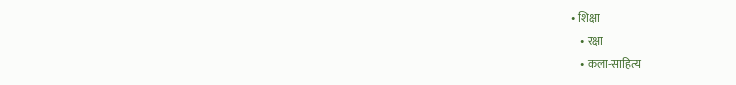• शिक्षा
    • रक्षा
    • कला-साहित्य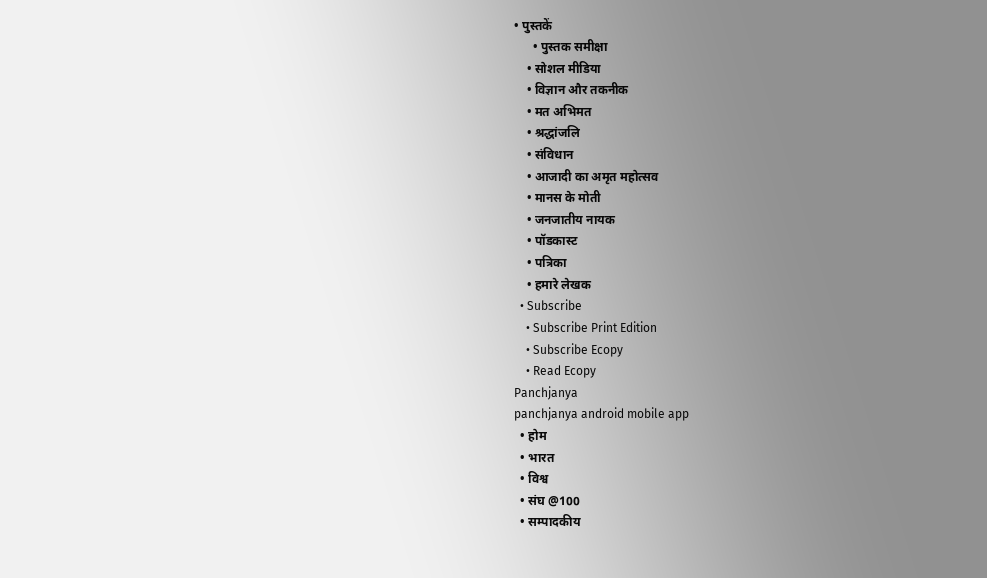• पुस्तकें
      • पुस्तक समीक्षा
    • सोशल मीडिया
    • विज्ञान और तकनीक
    • मत अभिमत
    • श्रद्धांजलि
    • संविधान
    • आजादी का अमृत महोत्सव
    • मानस के मोती
    • जनजातीय नायक
    • पॉडकास्ट
    • पत्रिका
    • हमारे लेखक
  • Subscribe
    • Subscribe Print Edition
    • Subscribe Ecopy
    • Read Ecopy
Panchjanya
panchjanya android mobile app
  • होम
  • भारत
  • विश्व
  • संघ @100
  • सम्पादकीय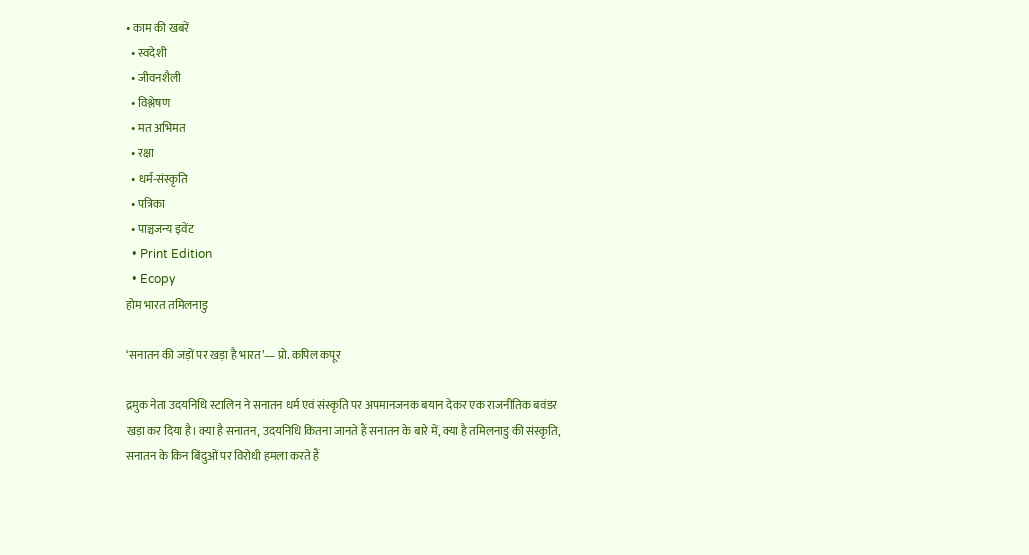• काम की खबरें
  • स्वदेशी
  • जीवनशैली
  • विश्लेषण
  • मत अभिमत
  • रक्षा
  • धर्म-संस्कृति
  • पत्रिका
  • पाञ्चजन्य इवेंट
  • Print Edition
  • Ecopy
होम भारत तमिलनाडु

‘सनातन की जड़ों पर खड़ा है भारत’— प्रो. कपिल कपूर

द्रमुक नेता उदयनिधि स्टालिन ने सनातन धर्म एवं संस्कृति पर अपमानजनक बयान देकर एक राजनीतिक बवंडर खड़ा कर दिया है। क्या है सनातन, उदयनिधि कितना जानते हैं सनातन के बारे में, क्या है तमिलनाडु की संस्कृति, सनातन के किन बिंदुओं पर विरोधी हमला करते हैं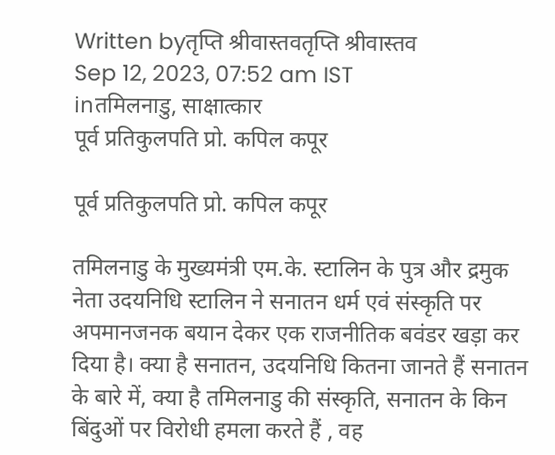Written byतृप्ति श्रीवास्तवतृप्ति श्रीवास्तव
Sep 12, 2023, 07:52 am IST
inतमिलनाडु, साक्षात्कार
पूर्व प्रतिकुलपति प्रो. कपिल कपूर

पूर्व प्रतिकुलपति प्रो. कपिल कपूर

तमिलनाडु के मुख्यमंत्री एम.के. स्टालिन के पुत्र और द्रमुक नेता उदयनिधि स्टालिन ने सनातन धर्म एवं संस्कृति पर अपमानजनक बयान देकर एक राजनीतिक बवंडर खड़ा कर दिया है। क्या है सनातन, उदयनिधि कितना जानते हैं सनातन के बारे में, क्या है तमिलनाडु की संस्कृति, सनातन के किन बिंदुओं पर विरोधी हमला करते हैं , वह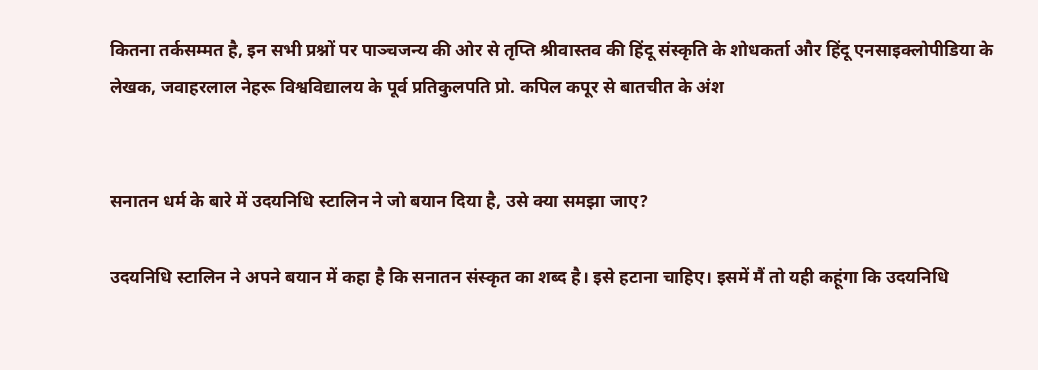कितना तर्कसम्मत है, इन सभी प्रश्नों पर पाञ्चजन्य की ओर से तृप्ति श्रीवास्तव की हिंदू संस्कृति के शोधकर्ता और हिंदू एनसाइक्लोपीडिया के लेखक, जवाहरलाल नेहरू विश्वविद्यालय के पूर्व प्रतिकुलपति प्रो. कपिल कपूर से बातचीत के अंश


सनातन धर्म के बारे में उदयनिधि स्टालिन ने जो बयान दिया है, उसे क्या समझा जाए?

उदयनिधि स्टालिन ने अपने बयान में कहा है कि सनातन संस्कृत का शब्द है। इसे हटाना चाहिए। इसमें मैं तो यही कहूंगा कि उदयनिधि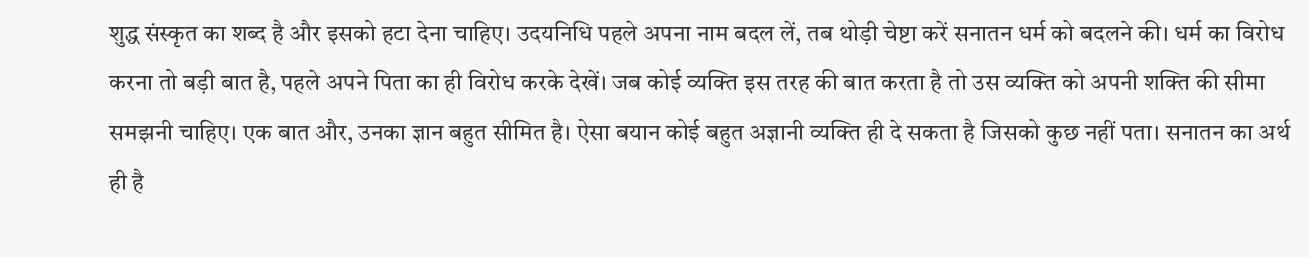शुद्ध संस्कृत का शब्द है और इसको हटा देना चाहिए। उदयनिधि पहले अपना नाम बदल लें, तब थोड़ी चेष्टा करें सनातन धर्म को बदलने की। धर्म का विरोध करना तो बड़ी बात है, पहले अपने पिता का ही विरोध करके देखें। जब कोई व्यक्ति इस तरह की बात करता है तो उस व्यक्ति को अपनी शक्ति की सीमा समझनी चाहिए। एक बात और, उनका ज्ञान बहुत सीमित है। ऐसा बयान कोई बहुत अज्ञानी व्यक्ति ही दे सकता है जिसको कुछ नहीं पता। सनातन का अर्थ ही है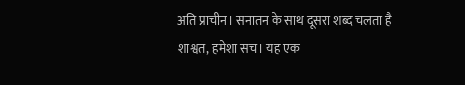अति प्राचीन। सनातन के साथ दूसरा शब्द चलता है शाश्वत, हमेशा सच। यह एक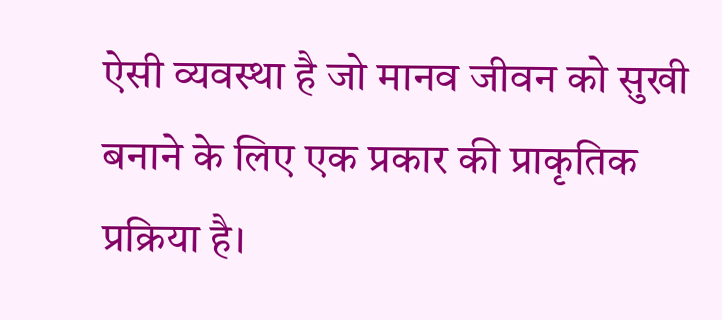ऐसी व्यवस्था है जो मानव जीवन को सुखी बनाने के लिए एक प्रकार की प्राकृतिक प्रक्रिया है।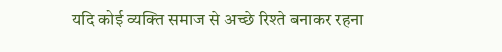यदि कोई व्यक्ति समाज से अच्छे रिश्ते बनाकर रहना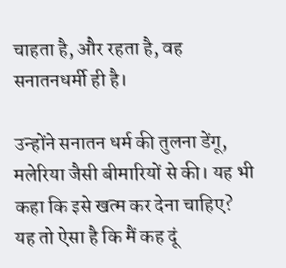चाहता है, और रहता है, वह सनातनधर्मी ही है।

उन्होंने सनातन धर्म की तुलना डेंगू, मलेरिया जैसी बीमारियों से की। यह भी कहा कि इसे खत्म कर देना चाहिए?
यह तो ऐसा है कि मैं कह दूं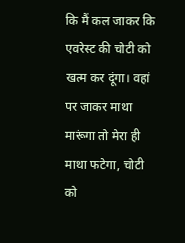कि मैं कल जाकर कि एवरेस्ट की चोटी को खत्म कर दूंगा। वहां पर जाकर माथा मारूंगा तो मेरा ही माथा फटेगा, चोटी को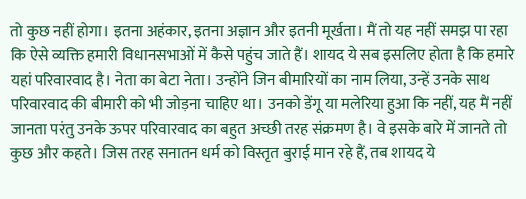तो कुछ नहीं होगा। इतना अहंकार, इतना अज्ञान और इतनी मूर्खता। मैं तो यह नहीं समझ पा रहा कि ऐसे व्यक्ति हमारी विधानसभाओं में कैसे पहुंच जाते हैं। शायद ये सब इसलिए होता है कि हमारे यहां परिवारवाद है। नेता का बेटा नेता। उन्होंने जिन बीमारियों का नाम लिया, उन्हें उनके साथ परिवारवाद की बीमारी को भी जोड़ना चाहिए था। उनको डेंगू या मलेरिया हुआ कि नहीं, यह मैं नहीं जानता परंतु उनके ऊपर परिवारवाद का बहुत अच्छी तरह संक्रमण है। वे इसके बारे में जानते तो कुछ और कहते। जिस तरह सनातन धर्म को विस्तृत बुराई मान रहे हैं, तब शायद ये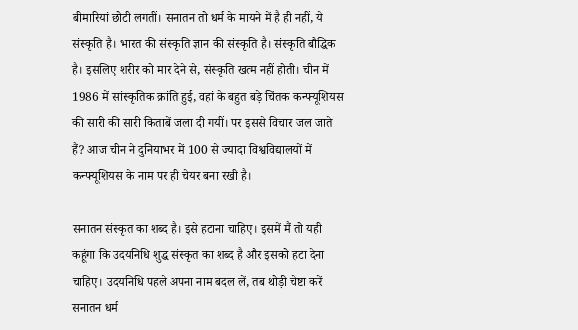बीमारियां छोटी लगतीं। सनातन तो धर्म के मायने में है ही नहीं, ये संस्कृति है। भारत की संस्कृति ज्ञान की संस्कृति है। संस्कृति बौद्धिक है। इसलिए शरीर को मार देने से, संस्कृति खत्म नहीं होती। चीन में 1986 में सांस्कृतिक क्रांति हुई, वहां के बहुत बड़े चिंतक कन्फ्यूशियस की सारी की सारी किताबें जला दी गयीं। पर इससे विचार जल जाते हैं? आज चीन ने दुनियाभर में 100 से ज्यादा विश्वविद्यालयों में कन्फ्यूशियस के नाम पर ही चेयर बना रखी है।

सनातन संस्कृत का शब्द है। इसे हटाना चाहिए। इसमें मैं तो यही कहूंगा कि उदयनिधि शुद्ध संस्कृत का शब्द है और इसको हटा देना चाहिए। उदयनिधि पहले अपना नाम बदल लें, तब थोड़ी चेष्टा करें सनातन धर्म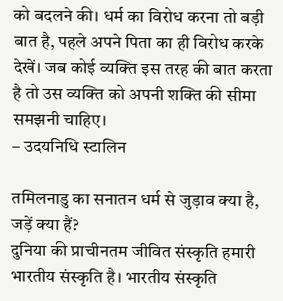को बदलने की। धर्म का विरोध करना तो बड़ी बात है, पहले अपने पिता का ही विरोध करके देखें। जब कोई व्यक्ति इस तरह की बात करता है तो उस व्यक्ति को अपनी शक्ति की सीमा समझनी चाहिए।
– उदयनिधि स्टालिन

तमिलनाडु का सनातन धर्म से जुड़ाव क्या है, जड़ें क्या हैं?
दुनिया की प्राचीनतम जीवित संस्कृति हमारी भारतीय संस्कृति है। भारतीय संस्कृति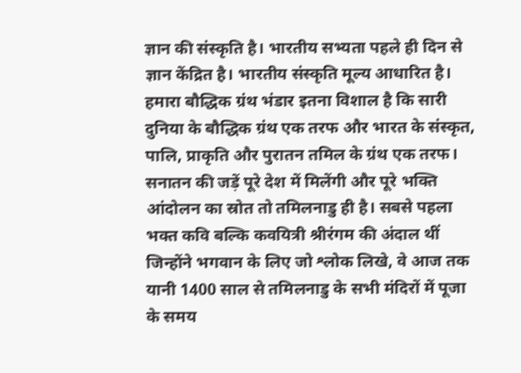ज्ञान की संस्कृति है। भारतीय सभ्यता पहले ही दिन से ज्ञान केंद्रित है। भारतीय संस्कृति मूल्य आधारित है। हमारा बौद्धिक ग्रंथ भंडार इतना विशाल है कि सारी दुनिया के बौद्धिक ग्रंथ एक तरफ और भारत के संस्कृत, पालि, प्राकृति और पुरातन तमिल के ग्रंथ एक तरफ। सनातन की जड़ें पूरे देश में मिलेंगी और पूरे भक्ति आंदोलन का स्रोत तो तमिलनाडु ही है। सबसे पहला भक्त कवि बल्कि कवयित्री श्रीरंगम की अंदाल थीं जिन्होंने भगवान के लिए जो श्लोक लिखे, वे आज तक यानी 1400 साल से तमिलनाडु के सभी मंदिरों में पूजा के समय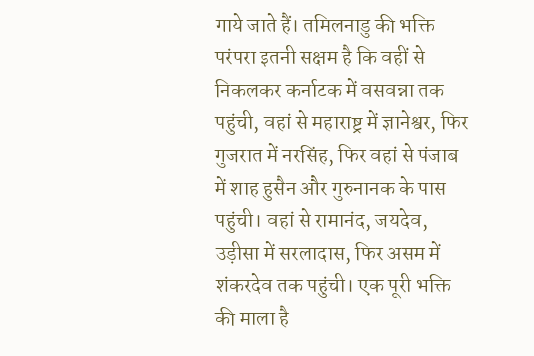गाये जाते हैं। तमिलनाडु की भक्ति परंपरा इतनी सक्षम है कि वहीं से निकलकर कर्नाटक में वसवन्ना तक पहुंची, वहां से महाराष्ट्र में ज्ञानेश्वर, फिर गुजरात में नरसिंह, फिर वहां से पंजाब में शाह हुसैन और गुरुनानक के पास पहुंची। वहां से रामानंद, जयदेव, उड़ीसा में सरलादास, फिर असम में शंकरदेव तक पहुंची। एक पूरी भक्ति की माला है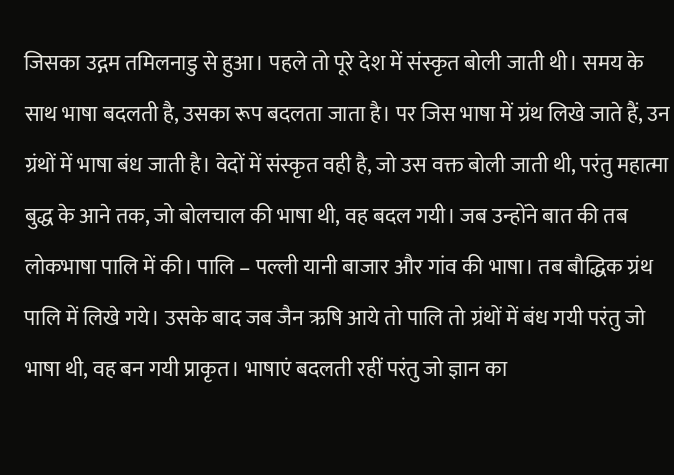जिसका उद्गम तमिलनाडु से हुआ। पहले तो पूरे देश में संस्कृत बोली जाती थी। समय के साथ भाषा बदलती है, उसका रूप बदलता जाता है। पर जिस भाषा में ग्रंथ लिखे जाते हैं, उन ग्रंथों में भाषा बंध जाती है। वेदों में संस्कृत वही है, जो उस वक्त बोली जाती थी, परंतु महात्मा बुद्ध के आने तक, जो बोलचाल की भाषा थी, वह बदल गयी। जब उन्होंने बात की तब लोकभाषा पालि में की। पालि – पल्ली यानी बाजार और गांव की भाषा। तब बौद्धिक ग्रंथ पालि में लिखे गये। उसके बाद जब जैन ऋषि आये तो पालि तो ग्रंथों में बंध गयी परंतु जो भाषा थी, वह बन गयी प्राकृत। भाषाएं बदलती रहीं परंतु जो ज्ञान का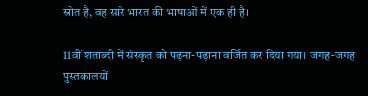स्रोत है, वह सारे भारत की भाषाओं में एक ही है।

11वीं शताब्दी में संस्कृत को पढ़ना-पढ़ाना वर्जित कर दिया गया। जगह-जगह पुस्तकालयों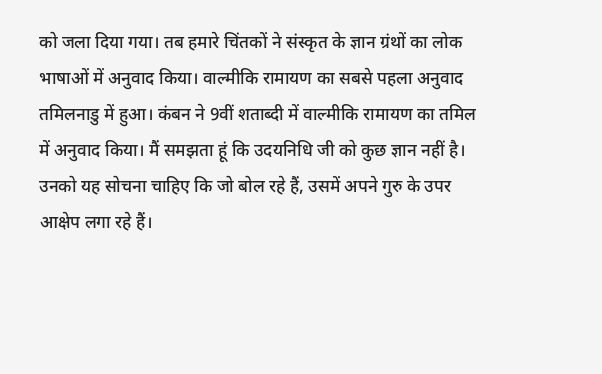को जला दिया गया। तब हमारे चिंतकों ने संस्कृत के ज्ञान ग्रंथों का लोक भाषाओं में अनुवाद किया। वाल्मीकि रामायण का सबसे पहला अनुवाद तमिलनाडु में हुआ। कंबन ने 9वीं शताब्दी में वाल्मीकि रामायण का तमिल में अनुवाद किया। मैं समझता हूं कि उदयनिधि जी को कुछ ज्ञान नहीं है। उनको यह सोचना चाहिए कि जो बोल रहे हैं, उसमें अपने गुरु के उपर आक्षेप लगा रहे हैं।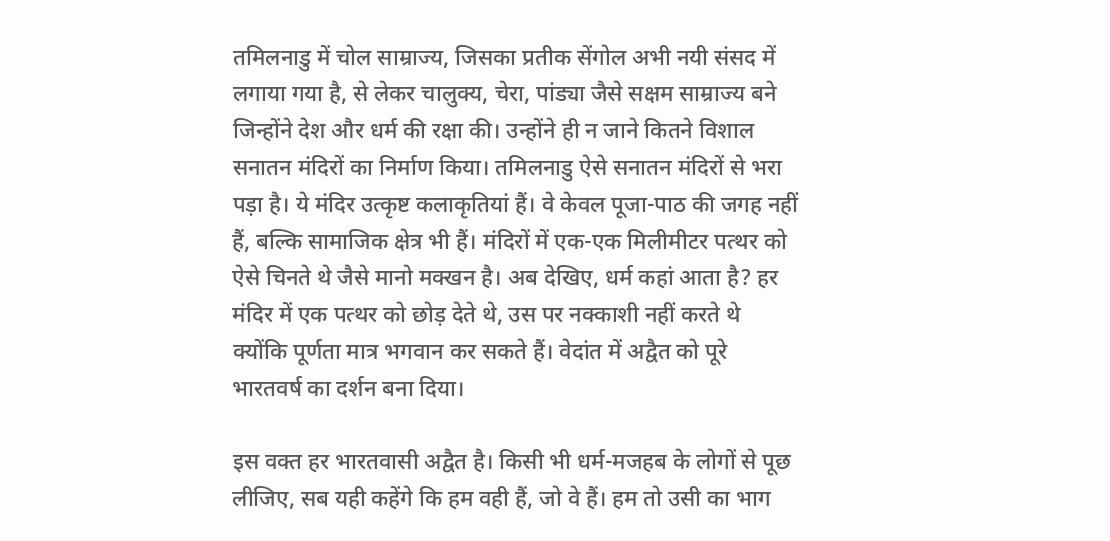तमिलनाडु में चोल साम्राज्य, जिसका प्रतीक सेंगोल अभी नयी संसद में लगाया गया है, से लेकर चालुक्य, चेरा, पांड्या जैसे सक्षम साम्राज्य बने जिन्होंने देश और धर्म की रक्षा की। उन्होंने ही न जाने कितने विशाल सनातन मंदिरों का निर्माण किया। तमिलनाडु ऐसे सनातन मंदिरों से भरा पड़ा है। ये मंदिर उत्कृष्ट कलाकृतियां हैं। वे केवल पूजा-पाठ की जगह नहीं हैं, बल्कि सामाजिक क्षेत्र भी हैं। मंदिरों में एक-एक मिलीमीटर पत्थर को ऐसे चिनते थे जैसे मानो मक्खन है। अब देखिए, धर्म कहां आता है? हर मंदिर में एक पत्थर को छोड़ देते थे, उस पर नक्काशी नहीं करते थे क्योंकि पूर्णता मात्र भगवान कर सकते हैं। वेदांत में अद्वैत को पूरे भारतवर्ष का दर्शन बना दिया।

इस वक्त हर भारतवासी अद्वैत है। किसी भी धर्म-मजहब के लोगों से पूछ लीजिए, सब यही कहेंगे कि हम वही हैं, जो वे हैं। हम तो उसी का भाग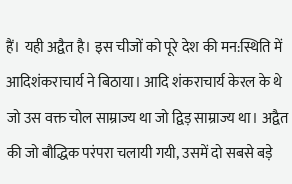हैं। यही अद्वैत है। इस चीजों को पूरे देश की मन:स्थिति में आदिशंकराचार्य ने बिठाया। आदि शंकराचार्य केरल के थे जो उस वक्त चोल साम्राज्य था जो द्विड़ साम्राज्य था। अद्वैत की जो बौद्धिक परंपरा चलायी गयी, उसमें दो सबसे बड़े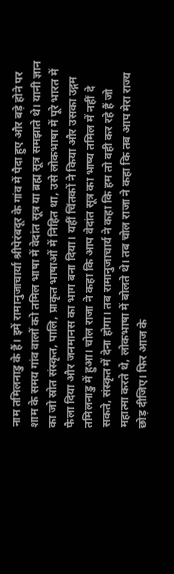नाम तमिलनाडु के हैं। इमें रामानुजाचार्या श्रीपेरंबदूर के गांव में पैदा हुए और बड़े होने पर शाम के समय गांव वालों को तमिल भाषा में वेदांत सूत्र या ब्रह्म सूत्र समझाते थे। यानी ज्ञान का जो स्रोत संस्कृत, पालि, प्राकृत भाषाओं में निहित था, उसे लोकभाषा में पूरे भारत में फैला दिया और जनमानस का भाग बना दिया। यहीं चिंतकों ने किया और उसका उद्गम तमिलनाडु में हुआ। चोल राजा ने कहा कि आप वेदांत सूत्र का भाष्य तमिल में नहीं दे सकते, संस्कृत में देना होगा। तब रामानुजाचार्य ने कहा कि हम तो वही कर रहे हैं जो महात्मा करते थे, लोकभाषा में बोलते थे। तब चोल राजा ने कहा कि तब आप मेरा राज्य छोड़ दीजिए। फिर आज के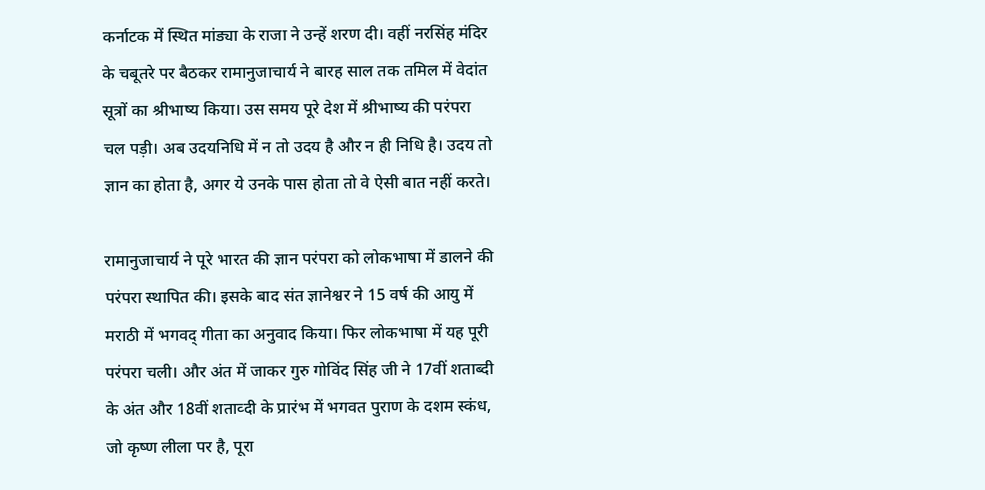कर्नाटक में स्थित मांड्या के राजा ने उन्हें शरण दी। वहीं नरसिंह मंदिर के चबूतरे पर बैठकर रामानुजाचार्य ने बारह साल तक तमिल में वेदांत सूत्रों का श्रीभाष्य किया। उस समय पूरे देश में श्रीभाष्य की परंपरा चल पड़ी। अब उदयनिधि में न तो उदय है और न ही निधि है। उदय तो ज्ञान का होता है, अगर ये उनके पास होता तो वे ऐसी बात नहीं करते।

रामानुजाचार्य ने पूरे भारत की ज्ञान परंपरा को लोकभाषा में डालने की परंपरा स्थापित की। इसके बाद संत ज्ञानेश्वर ने 15 वर्ष की आयु में मराठी में भगवद् गीता का अनुवाद किया। फिर लोकभाषा में यह पूरी परंपरा चली। और अंत में जाकर गुरु गोविंद सिंह जी ने 17वीं शताब्दी के अंत और 18वीं शताव्दी के प्रारंभ में भगवत पुराण के दशम स्कंध, जो कृष्ण लीला पर है, पूरा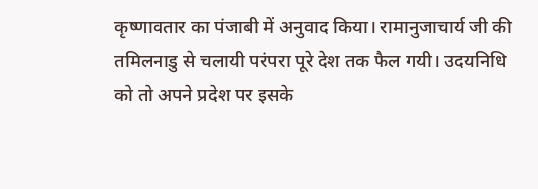कृष्णावतार का पंजाबी में अनुवाद किया। रामानुजाचार्य जी की तमिलनाडु से चलायी परंपरा पूरे देश तक फैल गयी। उदयनिधि को तो अपने प्रदेश पर इसके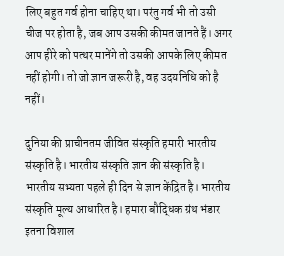लिए बहुत गर्व होना चाहिए था। परंतु गर्व भी तो उसी चीज पर होता है, जब आप उसकी कीमत जानते हैं। अगर आप हीरे को पत्थर मानेंगे तो उसकी आपके लिए कीमत नहीं होगी। तो जो ज्ञान जरूरी है, वह उदयनिधि को है नहीं।

दुनिया की प्राचीनतम जीवित संस्कृति हमारी भारतीय संस्कृति है। भारतीय संस्कृति ज्ञान की संस्कृति है। भारतीय सभ्यता पहले ही दिन से ज्ञान केंद्रित है। भारतीय संस्कृति मूल्य आधारित है। हमारा बौद्धिक ग्रंथ भंडार इतना विशाल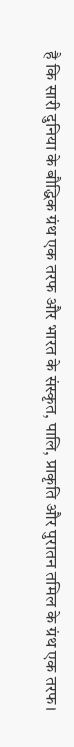है कि सारी दुनिया के बौद्धिक ग्रंथ एक तरफ और भारत के संस्कृत, पालि, प्राकृति और पुरातन तमिल के ग्रंथ एक तरफ।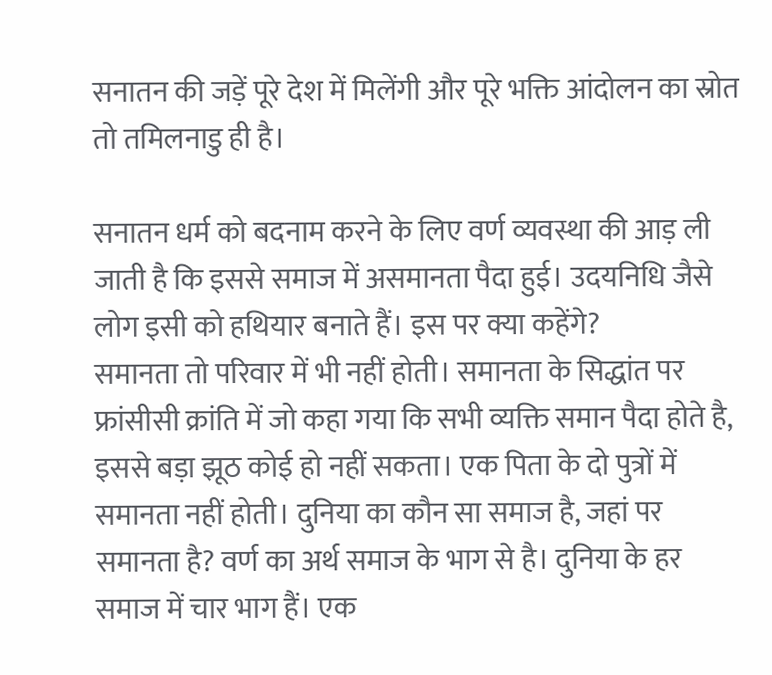सनातन की जड़ें पूरे देश में मिलेंगी और पूरे भक्ति आंदोलन का स्रोत तो तमिलनाडु ही है।

सनातन धर्म को बदनाम करने के लिए वर्ण व्यवस्था की आड़ ली जाती है कि इससे समाज में असमानता पैदा हुई। उदयनिधि जैसे लोग इसी को हथियार बनाते हैं। इस पर क्या कहेंगे?
समानता तो परिवार में भी नहीं होती। समानता के सिद्धांत पर फ्रांसीसी क्रांति में जो कहा गया कि सभी व्यक्ति समान पैदा होते है, इससे बड़ा झूठ कोई हो नहीं सकता। एक पिता के दो पुत्रों में समानता नहीं होती। दुनिया का कौन सा समाज है, जहां पर समानता है? वर्ण का अर्थ समाज के भाग से है। दुनिया के हर समाज में चार भाग हैं। एक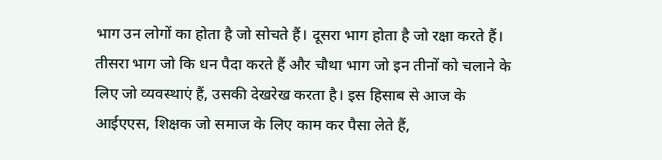भाग उन लोगों का होता है जो सोचते हैं। दूसरा भाग होता है जो रक्षा करते हैं। तीसरा भाग जो कि धन पैदा करते हैं और चौथा भाग जो इन तीनों को चलाने के लिए जो व्यवस्थाएं हैं, उसकी देखरेख करता है। इस हिसाब से आज के आईएएस, शिक्षक जो समाज के लिए काम कर पैसा लेते हैं,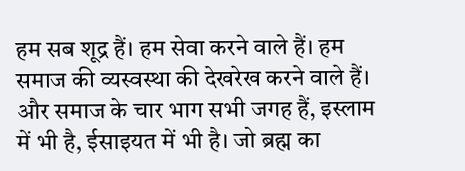हम सब शूद्र हैं। हम सेवा करने वाले हैं। हम समाज की व्यस्वस्था की देखरेख करने वाले हैं। और समाज के चार भाग सभी जगह हैं, इस्लाम में भी है, ईसाइयत में भी है। जो ब्रह्म का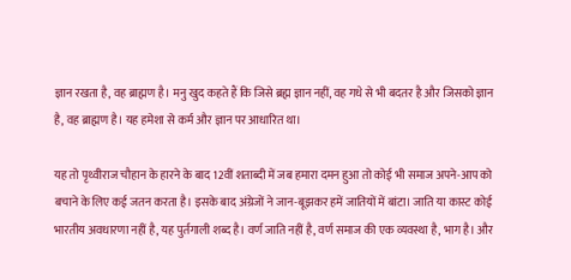ज्ञान रखता है, वह ब्राह्मण है। मनु खुद कहते हैं कि जिसे ब्रह्म ज्ञान नहीं, वह गधे से भी बदतर है और जिसको ज्ञान है, वह ब्राह्मण है। यह हमेशा से कर्म और ज्ञान पर आधारित था।

यह तो पृथ्वीराज चौहान के हारने के बाद 12वीं शताब्दी में जब हमारा दमन हुआ तो कोई भी समाज अपने-आप को बचाने के लिए कई जतन करता है। इसके बाद अंग्रेजों ने जान-बूझकर हमें जातियों में बांटा। जाति या कास्ट कोई भारतीय अवधारणा नहीं है, यह पुर्तगाली शब्द है। वर्ण जाति नहीं है, वर्ण समाज की एक व्यवस्था है, भाग है। और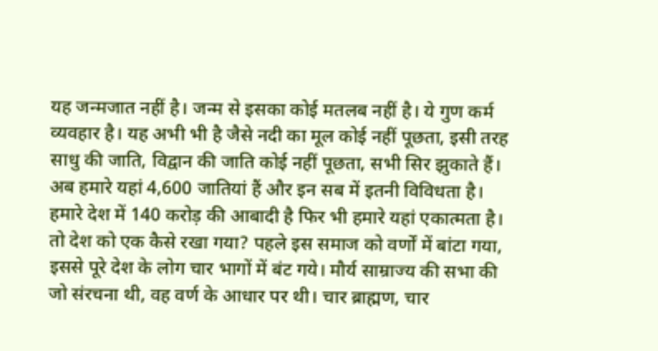यह जन्मजात नहीं है। जन्म से इसका कोई मतलब नहीं है। ये गुण कर्म व्यवहार है। यह अभी भी है जैसे नदी का मूल कोई नहीं पूछता, इसी तरह साधु की जाति, विद्वान की जाति कोई नहीं पूछता, सभी सिर झुकाते हैं। अब हमारे यहां 4,600 जातियां हैं और इन सब में इतनी विविधता है। हमारे देश में 140 करोड़ की आबादी है फिर भी हमारे यहां एकात्मता है। तो देश को एक कैसे रखा गया? पहले इस समाज को वर्णों में बांटा गया, इससे पूरे देश के लोग चार भागों में बंट गये। मौर्य साम्राज्य की सभा की जो संरचना थी, वह वर्ण के आधार पर थी। चार ब्राह्मण, चार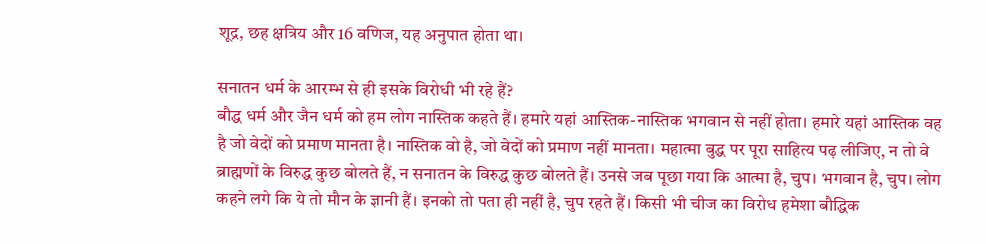शूद्र, छह क्षत्रिय और 16 वणिज, यह अनुपात होता था।

सनातन धर्म के आरम्भ से ही इसके विरोधी भी रहे हैं?
बौद्ध धर्म और जैन धर्म को हम लोग नास्तिक कहते हैं। हमारे यहां आस्तिक-नास्तिक भगवान से नहीं होता। हमारे यहां आस्तिक वह है जो वेदों को प्रमाण मानता है। नास्तिक वो है, जो वेदों को प्रमाण नहीं मानता। महात्मा बुद्ध पर पूरा साहित्य पढ़ लीजिए, न तो वे ब्राह्मणों के विरुद्ध कुछ बोलते हैं, न सनातन के विरुद्ध कुछ बोलते हैं। उनसे जब पूछा गया कि आत्मा है, चुप। भगवान है, चुप। लोग कहने लगे कि ये तो मौन के ज्ञानी हैं। इनको तो पता ही नहीं है, चुप रहते हैं। किसी भी चीज का विरोध हमेशा बौद्धिक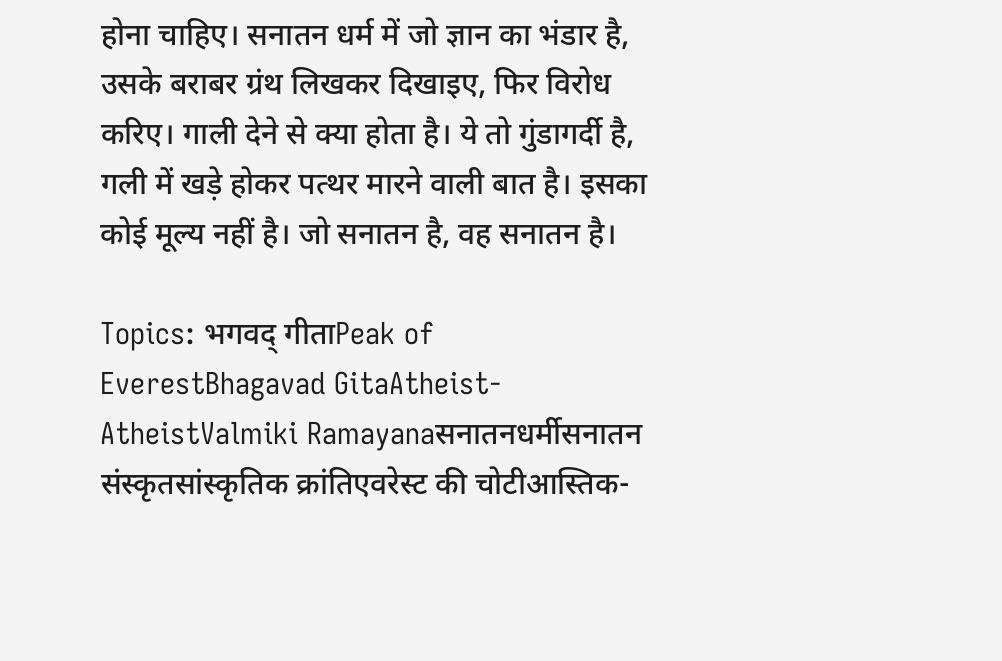होना चाहिए। सनातन धर्म में जो ज्ञान का भंडार है, उसके बराबर ग्रंथ लिखकर दिखाइए, फिर विरोध करिए। गाली देने से क्या होता है। ये तो गुंडागर्दी है, गली में खड़े होकर पत्थर मारने वाली बात है। इसका कोई मूल्य नहीं है। जो सनातन है, वह सनातन है।

Topics: भगवद् गीताPeak of EverestBhagavad GitaAtheist-AtheistValmiki Ramayanaसनातनधर्मीसनातन संस्कृतसांस्कृतिक क्रांतिएवरेस्ट की चोटीआस्तिक-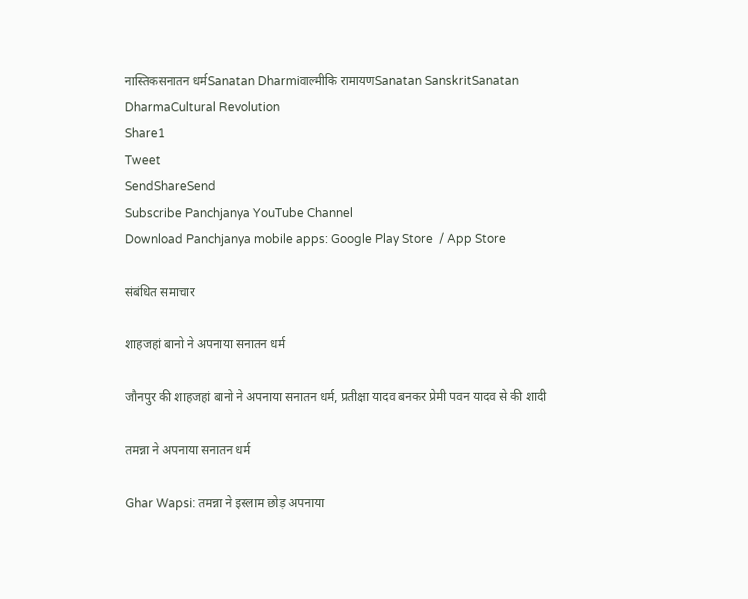नास्तिकसनातन धर्मSanatan Dharmiवाल्मीकि रामायणSanatan SanskritSanatan DharmaCultural Revolution
Share1
Tweet
SendShareSend
Subscribe Panchjanya YouTube Channel
Download Panchjanya mobile apps: Google Play Store  / App Store

संबंधित समाचार

शाहजहां बानो ने अपनाया सनातन धर्म

जौनपुर की शाहजहां बानो ने अपनाया सनातन धर्म, प्रतीक्षा यादव बनकर प्रेमी पवन यादव से की शादी

तमन्ना ने अपनाया सनातन धर्म

Ghar Wapsi: तमन्ना ने इस्लाम छोड़ अपनाया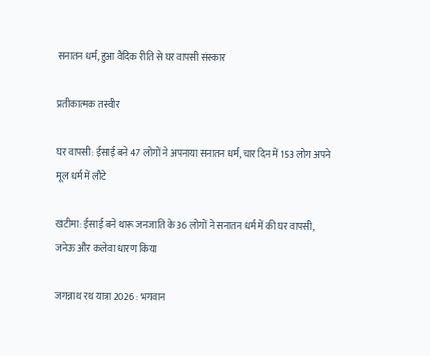सनातन धर्म, हुआ वैदिक रीति से घर वापसी संस्कार

प्रतीकात्मक तस्वीर

घर वापसी: ईसाई बने 47 लोगों ने अपनाया सनातन धर्म, चार दिन में 153 लोग अपने मूल धर्म में लौटे

खटीमा: ईसाई बने थारू जनजाति के 36 लोगों ने सनातन धर्म में की घर वापसी, जनेऊ और कलेवा धारण किया

जगन्नाथ रथ यात्रा 2026 : भगवान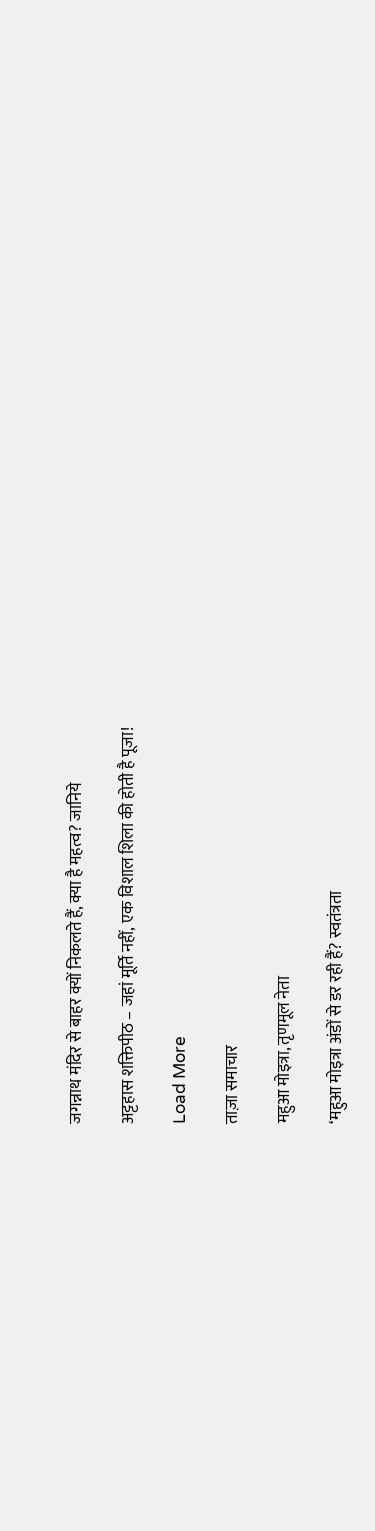जगन्नाथ मंदिर से बाहर क्यों निकलते हैं, क्या है महत्व? जानिये

अट्टहास शक्तिपीठ – जहां मूर्ति नहीं, एक विशाल शिला की होती है पूजा!

Load More

ताज़ा समाचार

महुआ मोइत्रा, तृणमूल नेता

‘महुआ मोइत्रा अंडों से डर रही हैं? स्वतंत्रता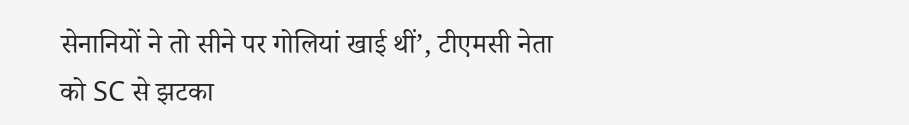सेनानियों ने तो सीने पर गोलियां खाई थीं’, टीएमसी नेता को SC से झटका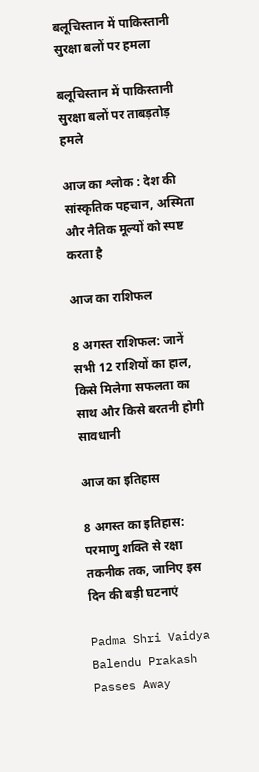बलूचिस्तान में पाकिस्तानी सुरक्षा बलों पर हमला

बलूचिस्तान में पाकिस्तानी सुरक्षा बलों पर ताबड़तोड़ हमले

आज का श्लोक : देश की सांस्कृतिक पहचान, अस्मिता और नैतिक मूल्यों को स्पष्ट करता है

आज का राशिफल

8 अगस्त राशिफल: जानें सभी 12 राशियों का हाल, किसे मिलेगा सफलता का साथ और किसे बरतनी होगी सावधानी

आज का इतिहास

8 अगस्त का इतिहास: परमाणु शक्ति से रक्षा तकनीक तक, जानिए इस दिन की बड़ी घटनाएं

Padma Shri Vaidya Balendu Prakash Passes Away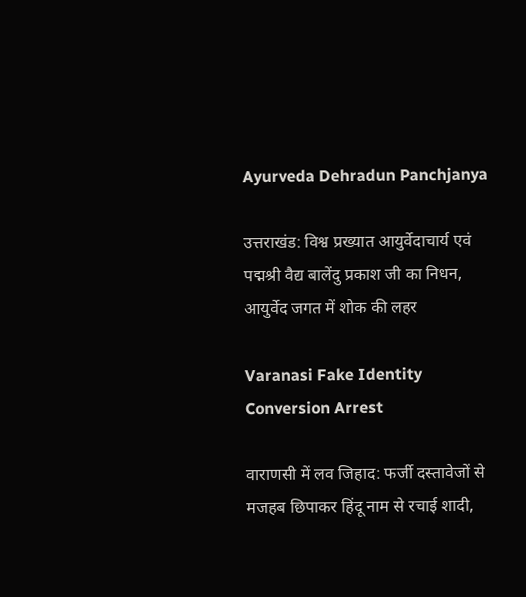Ayurveda Dehradun Panchjanya

उत्तराखंड: विश्व प्रख्यात आयुर्वेदाचार्य एवं पद्मश्री वैद्य बालेंदु प्रकाश जी का निधन, आयुर्वेद जगत में शोक की लहर

Varanasi Fake Identity Conversion Arrest

वाराणसी में लव जिहाद: फर्जी दस्तावेजों से मजहब छिपाकर हिंदू नाम से रचाई शादी,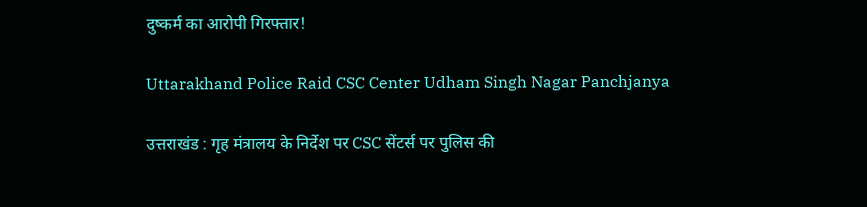दुष्कर्म का आरोपी गिरफ्तार!

Uttarakhand Police Raid CSC Center Udham Singh Nagar Panchjanya

उत्तराखंड : गृह मंत्रालय के निर्देश पर CSC सेंटर्स पर पुलिस की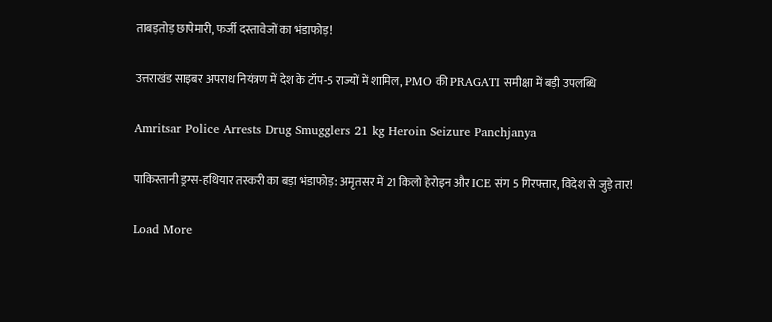ताबड़तोड़ छापेमारी, फर्जी दस्तावेजों का भंडाफोड़!

उत्तराखंड साइबर अपराध नियंत्रण में देश के टॉप-5 राज्यों में शामिल, PMO की PRAGATI समीक्षा में बड़ी उपलब्धि

Amritsar Police Arrests Drug Smugglers 21 kg Heroin Seizure Panchjanya

पाकिस्तानी ड्रग्स-हथियार तस्करी का बड़ा भंडाफोड़: अमृतसर में 21 किलो हेरोइन और ICE संग 5 गिरफ्तार, विदेश से जुड़े तार!

Load More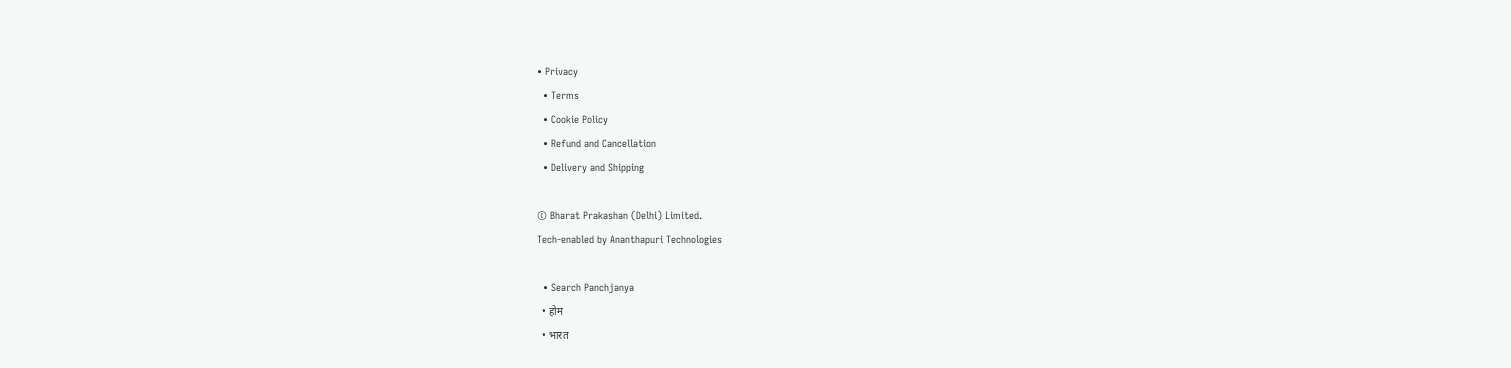• Privacy
  • Terms
  • Cookie Policy
  • Refund and Cancellation
  • Delivery and Shipping

© Bharat Prakashan (Delhi) Limited.
Tech-enabled by Ananthapuri Technologies

  • Search Panchjanya
  • होम
  • भारत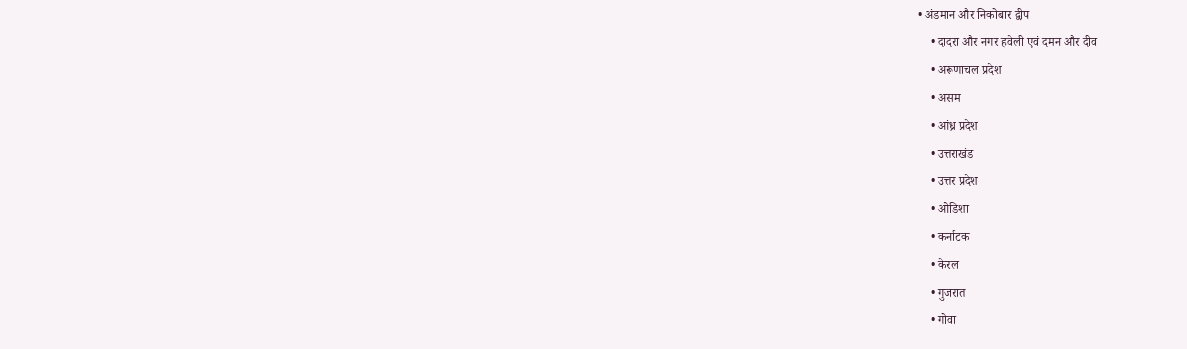• अंडमान और निकोबार द्वीप
    • दादरा और नगर हवेली एवं दमन और दीव
    • अरूणाचल प्रदेश
    • असम
    • आंध्र प्रदेश
    • उत्तराखंड
    • उत्तर प्रदेश
    • ओडिशा
    • कर्नाटक
    • केरल
    • गुजरात
    • गोवा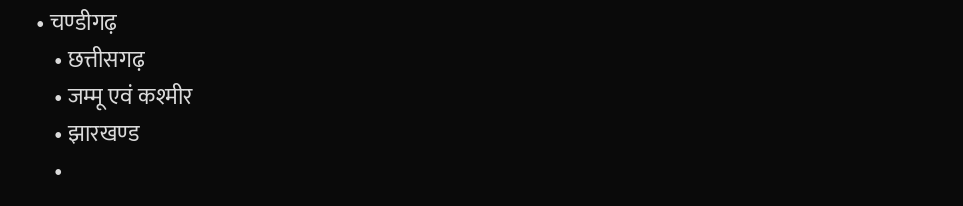• चण्‍डीगढ़
    • छत्तीसगढ़
    • जम्‍मू एवं कश्‍मीर
    • झारखण्‍ड
    •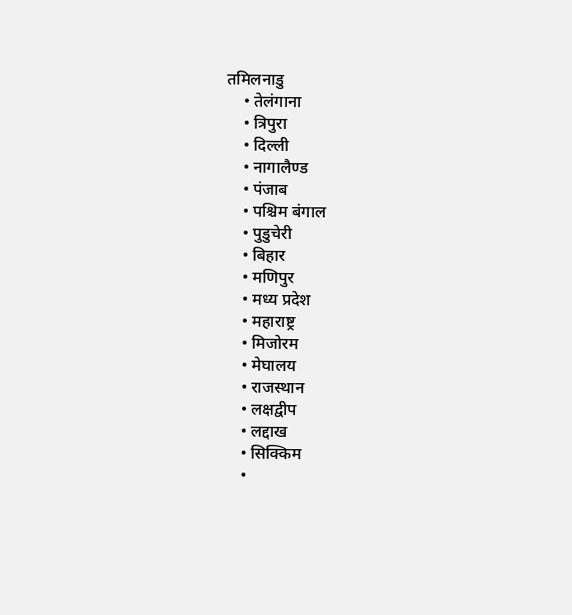तमिलनाडु
    • तेलंगाना
    • त्रिपुरा
    • दिल्ली
    • नागालैण्‍ड
    • पंजाब
    • पश्चिम बंगाल
    • पुडुचेरी
    • बिहार
    • मणिपुर
    • मध्य प्रदेश
    • महाराष्ट्र
    • मिजोरम
    • मेघालय
    • राजस्थान
    • लक्षद्वीप
    • लद्दाख
    • सिक्किम
    •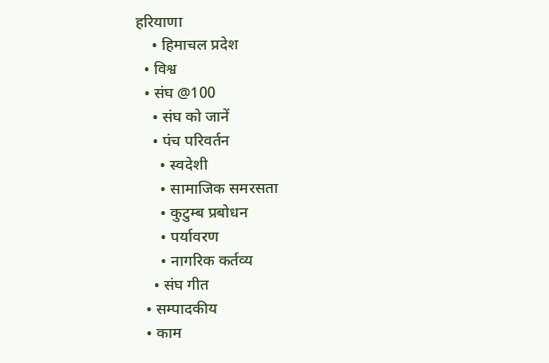हरियाणा
    • हिमाचल प्रदेश
  • विश्व
  • संघ @100
    • संघ को जानें
    • पंच परिवर्तन
      • स्वदेशी
      • सामाजिक समरसता
      • कुटुम्ब प्रबोधन
      • पर्यावरण
      • नागरिक कर्तव्य
    • संघ गीत
  • सम्पादकीय
  • काम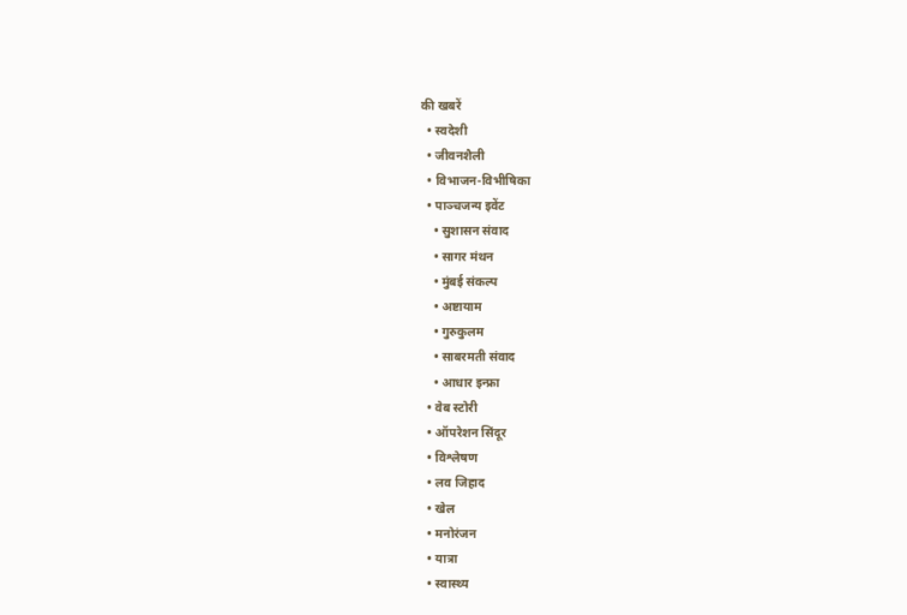की खबरें
  • स्वदेशी
  • जीवनशैली
  • विभाजन-विभीषिका
  • पाञ्चजन्य इवेंट
    • सुशासन संवाद
    • सागर मंथन
    • मुंबई संकल्प
    • अष्टायाम
    • गुरुकुलम
    • साबरमती संवाद
    • आधार इन्फ्रा
  • वेब स्टोरी
  • ऑपरेशन सिंदूर
  • विश्लेषण
  • लव जिहाद
  • खेल
  • मनोरंजन
  • यात्रा
  • स्वास्थ्य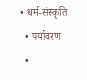• धर्म-संस्कृति
  • पर्यावरण
  •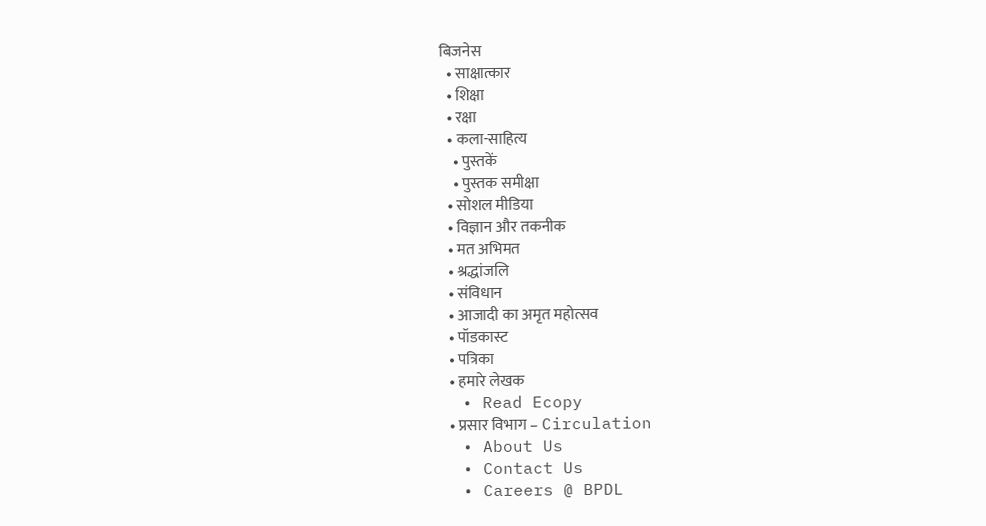बिजनेस
  • साक्षात्कार
  • शिक्षा
  • रक्षा
  • कला-साहित्य
    • पुस्तकें
    • पुस्तक समीक्षा
  • सोशल मीडिया
  • विज्ञान और तकनीक
  • मत अभिमत
  • श्रद्धांजलि
  • संविधान
  • आजादी का अमृत महोत्सव
  • पॉडकास्ट
  • पत्रिका
  • हमारे लेखक
  • Read Ecopy
  • प्रसार विभाग – Circulation
  • About Us
  • Contact Us
  • Careers @ BPDL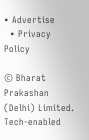• Advertise
  • Privacy Policy

© Bharat Prakashan (Delhi) Limited.
Tech-enabled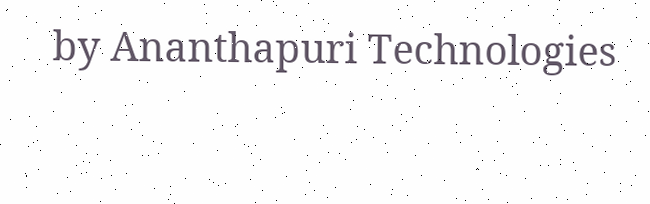by Ananthapuri Technologies